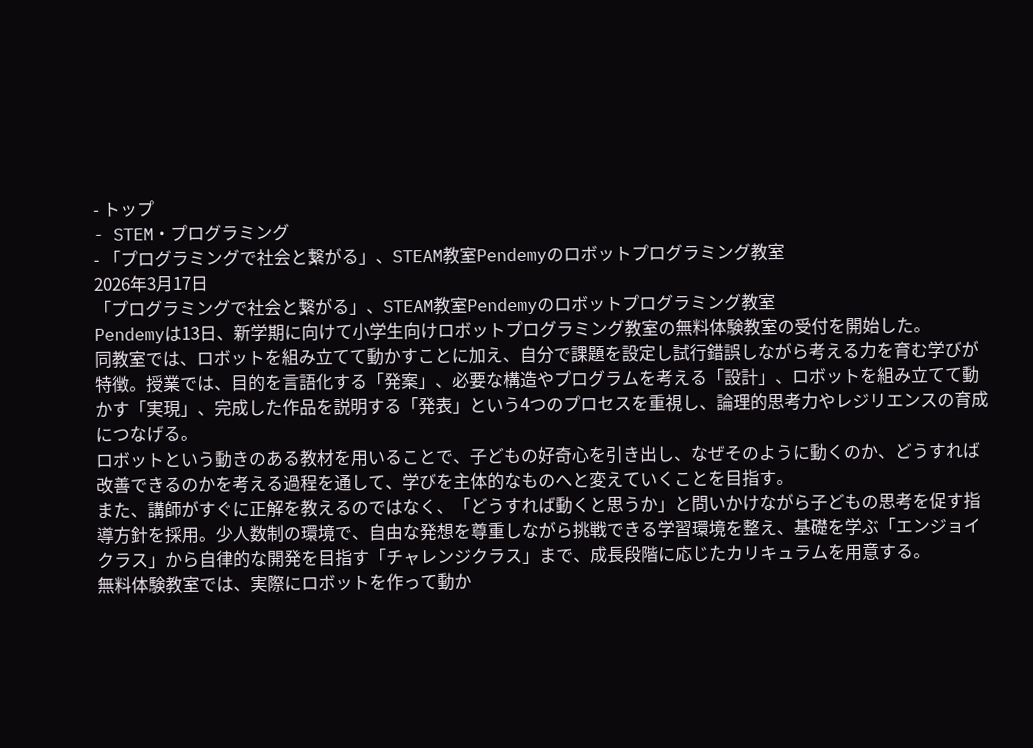- トップ
- STEM・プログラミング
- 「プログラミングで社会と繋がる」、STEAM教室Pendemyのロボットプログラミング教室
2026年3月17日
「プログラミングで社会と繋がる」、STEAM教室Pendemyのロボットプログラミング教室
Pendemyは13日、新学期に向けて小学生向けロボットプログラミング教室の無料体験教室の受付を開始した。
同教室では、ロボットを組み立てて動かすことに加え、自分で課題を設定し試行錯誤しながら考える力を育む学びが特徴。授業では、目的を言語化する「発案」、必要な構造やプログラムを考える「設計」、ロボットを組み立てて動かす「実現」、完成した作品を説明する「発表」という4つのプロセスを重視し、論理的思考力やレジリエンスの育成につなげる。
ロボットという動きのある教材を用いることで、子どもの好奇心を引き出し、なぜそのように動くのか、どうすれば改善できるのかを考える過程を通して、学びを主体的なものへと変えていくことを目指す。
また、講師がすぐに正解を教えるのではなく、「どうすれば動くと思うか」と問いかけながら子どもの思考を促す指導方針を採用。少人数制の環境で、自由な発想を尊重しながら挑戦できる学習環境を整え、基礎を学ぶ「エンジョイクラス」から自律的な開発を目指す「チャレンジクラス」まで、成長段階に応じたカリキュラムを用意する。
無料体験教室では、実際にロボットを作って動か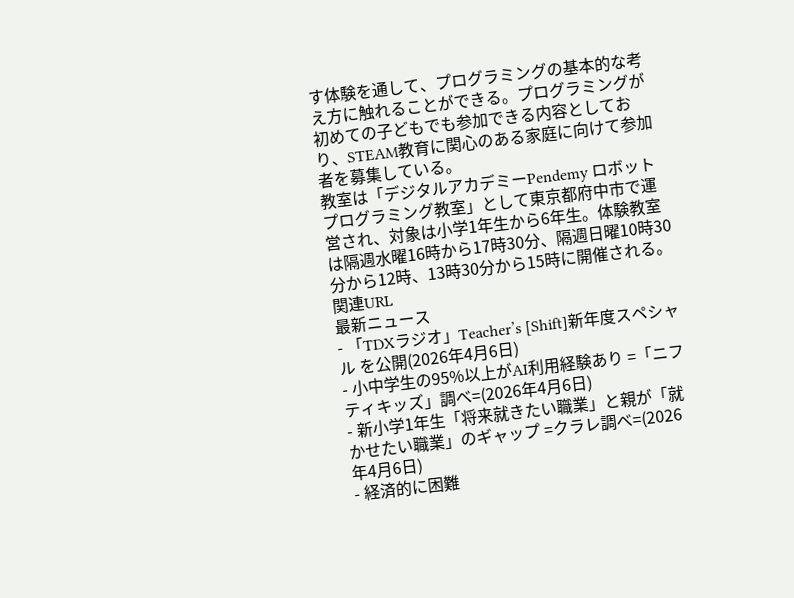す体験を通して、プログラミングの基本的な考え方に触れることができる。プログラミングが初めての子どもでも参加できる内容としており、STEAM教育に関心のある家庭に向けて参加者を募集している。
教室は「デジタルアカデミーPendemy ロボットプログラミング教室」として東京都府中市で運営され、対象は小学1年生から6年生。体験教室は隔週水曜16時から17時30分、隔週日曜10時30分から12時、13時30分から15時に開催される。
関連URL
最新ニュース
- 「TDXラジオ」Teacher’s [Shift]新年度スペシャル を公開(2026年4月6日)
- 小中学生の95%以上がAI利用経験あり =「ニフティキッズ」調べ=(2026年4月6日)
- 新小学1年生「将来就きたい職業」と親が「就かせたい職業」のギャップ =クラレ調べ=(2026年4月6日)
- 経済的に困難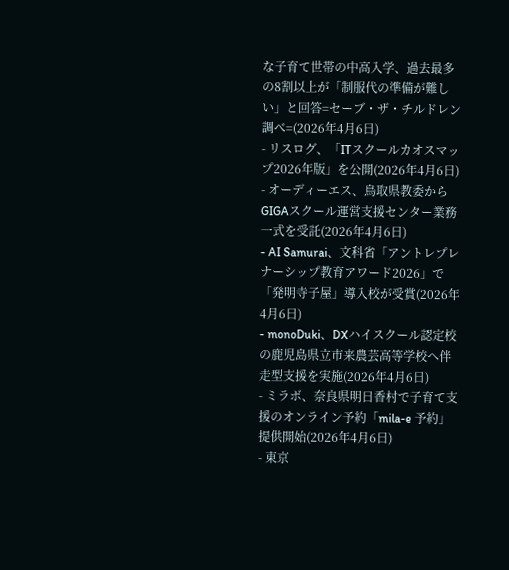な子育て世帯の中高入学、過去最多の8割以上が「制服代の準備が難しい」と回答=セーブ・ザ・チルドレン調べ=(2026年4月6日)
- リスログ、「ITスクールカオスマップ2026年版」を公開(2026年4月6日)
- オーディーエス、鳥取県教委からGIGAスクール運営支援センター業務一式を受託(2026年4月6日)
- AI Samurai、文科省「アントレプレナーシップ教育アワード2026」で「発明寺子屋」導入校が受賞(2026年4月6日)
- monoDuki、DXハイスクール認定校の鹿児島県立市来農芸高等学校へ伴走型支援を実施(2026年4月6日)
- ミラボ、奈良県明日香村で子育て支援のオンライン予約「mila-e 予約」提供開始(2026年4月6日)
- 東京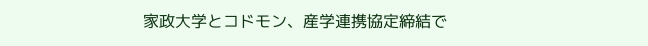家政大学とコドモン、産学連携協定締結で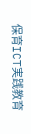保育ICT実践教育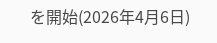を開始(2026年4月6日)